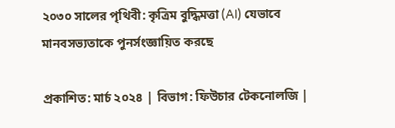২০৩০ সালের পৃথিবী: কৃত্রিম বুদ্ধিমত্তা (AI) যেভাবে মানবসভ্যতাকে পুনর্সংজ্ঞায়িত করছে

প্রকাশিত: মার্চ ২০২৪ | বিভাগ: ফিউচার টেকনোলজি |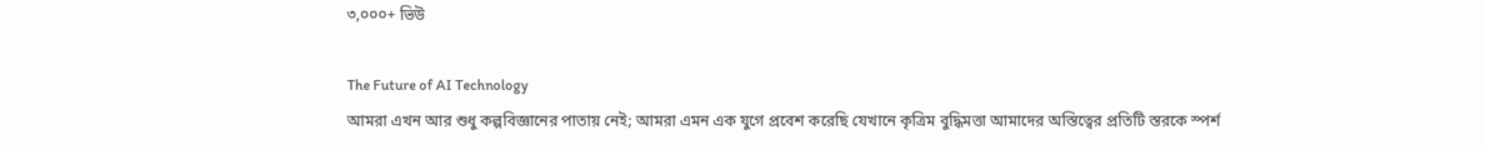৩,০০০+ ভিউ

The Future of AI Technology
আমরা এখন আর শুধু কল্পবিজ্ঞানের পাতায় নেই; আমরা এমন এক যুগে প্রবেশ করেছি যেখানে কৃত্রিম বুদ্ধিমত্তা আমাদের অস্তিত্বের প্রতিটি স্তরকে স্পর্শ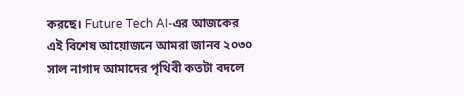করছে। Future Tech AI-এর আজকের এই বিশেষ আয়োজনে আমরা জানব ২০৩০ সাল নাগাদ আমাদের পৃথিবী কতটা বদলে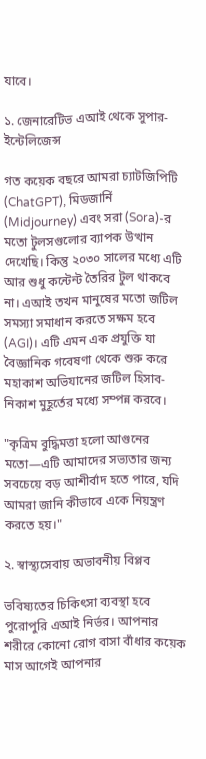যাবে।

১. জেনারেটিভ এআই থেকে সুপার-ইন্টেলিজেন্স

গত কয়েক বছরে আমরা চ্যাটজিপিটি (ChatGPT), মিডজার্নি (Midjourney) এবং সরা (Sora)-র মতো টুলসগুলোর ব্যাপক উত্থান দেখেছি। কিন্তু ২০৩০ সালের মধ্যে এটি আর শুধু কন্টেন্ট তৈরির টুল থাকবে না। এআই তখন মানুষের মতো জটিল সমস্যা সমাধান করতে সক্ষম হবে (AGI)। এটি এমন এক প্রযুক্তি যা বৈজ্ঞানিক গবেষণা থেকে শুরু করে মহাকাশ অভিযানের জটিল হিসাব-নিকাশ মুহূর্তের মধ্যে সম্পন্ন করবে।

"কৃত্রিম বুদ্ধিমত্তা হলো আগুনের মতো—এটি আমাদের সভ্যতার জন্য সবচেয়ে বড় আশীর্বাদ হতে পারে, যদি আমরা জানি কীভাবে একে নিয়ন্ত্রণ করতে হয়।"

২. স্বাস্থ্যসেবায় অভাবনীয় বিপ্লব

ভবিষ্যতের চিকিৎসা ব্যবস্থা হবে পুরোপুরি এআই নির্ভর। আপনার শরীরে কোনো রোগ বাসা বাঁধার কয়েক মাস আগেই আপনার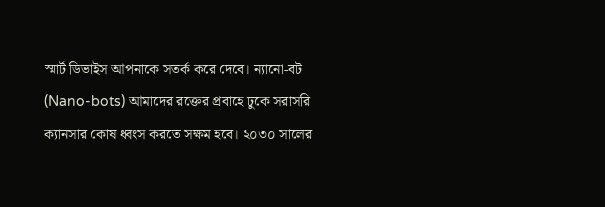স্মার্ট ডিভাইস আপনাকে সতর্ক করে দেবে। ন্যানো-বট (Nano-bots) আমাদের রক্তের প্রবাহে ঢুকে সরাসরি ক্যানসার কোষ ধ্বংস করতে সক্ষম হবে। ২০৩০ সালের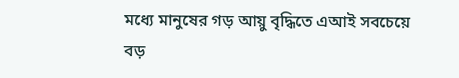মধ্যে মানুষের গড় আয়ু বৃদ্ধিতে এআই সবচেয়ে বড়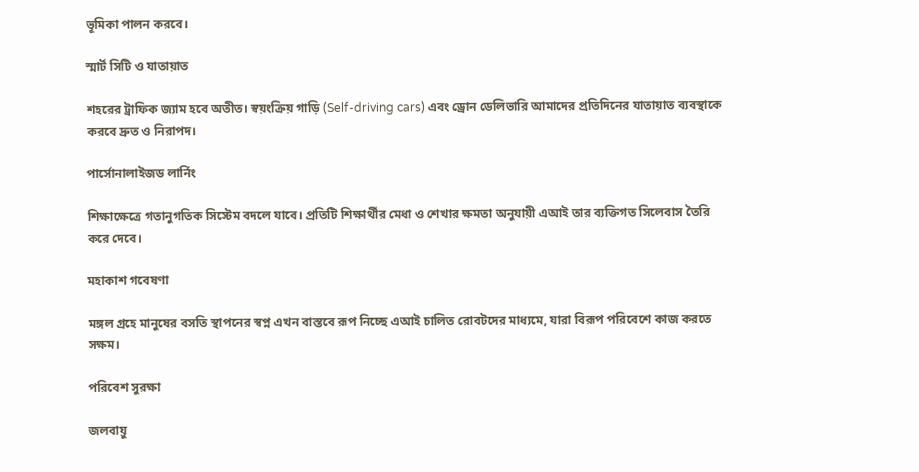ভূমিকা পালন করবে।

স্মার্ট সিটি ও যাতায়াত

শহরের ট্রাফিক জ্যাম হবে অতীত। স্বয়ংক্রিয় গাড়ি (Self-driving cars) এবং ড্রোন ডেলিভারি আমাদের প্রতিদিনের যাতায়াত ব্যবস্থাকে করবে দ্রুত ও নিরাপদ।

পার্সোনালাইজড লার্নিং

শিক্ষাক্ষেত্রে গতানুগতিক সিস্টেম বদলে যাবে। প্রতিটি শিক্ষার্থীর মেধা ও শেখার ক্ষমতা অনুযায়ী এআই তার ব্যক্তিগত সিলেবাস তৈরি করে দেবে।

মহাকাশ গবেষণা

মঙ্গল গ্রহে মানুষের বসতি স্থাপনের স্বপ্ন এখন বাস্তবে রূপ নিচ্ছে এআই চালিত রোবটদের মাধ্যমে, যারা বিরূপ পরিবেশে কাজ করতে সক্ষম।

পরিবেশ সুরক্ষা

জলবায়ু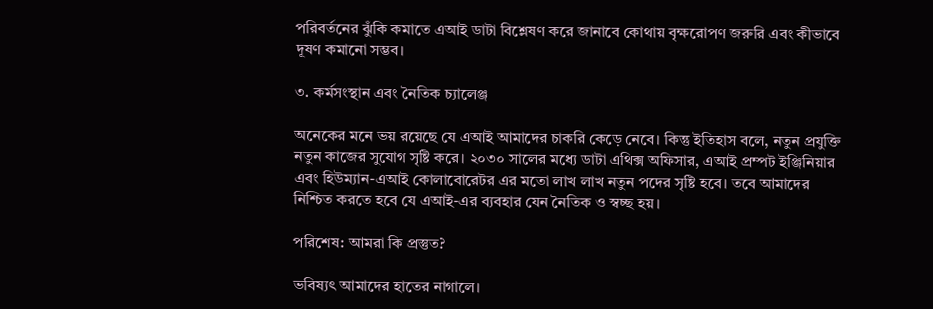পরিবর্তনের ঝুঁকি কমাতে এআই ডাটা বিশ্লেষণ করে জানাবে কোথায় বৃক্ষরোপণ জরুরি এবং কীভাবে দূষণ কমানো সম্ভব।

৩. কর্মসংস্থান এবং নৈতিক চ্যালেঞ্জ

অনেকের মনে ভয় রয়েছে যে এআই আমাদের চাকরি কেড়ে নেবে। কিন্তু ইতিহাস বলে, নতুন প্রযুক্তি নতুন কাজের সুযোগ সৃষ্টি করে। ২০৩০ সালের মধ্যে ডাটা এথিক্স অফিসার, এআই প্রম্পট ইঞ্জিনিয়ার এবং হিউম্যান-এআই কোলাবোরেটর এর মতো লাখ লাখ নতুন পদের সৃষ্টি হবে। তবে আমাদের নিশ্চিত করতে হবে যে এআই-এর ব্যবহার যেন নৈতিক ও স্বচ্ছ হয়।

পরিশেষ: আমরা কি প্রস্তুত?

ভবিষ্যৎ আমাদের হাতের নাগালে।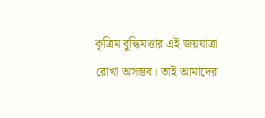কৃত্রিম বুদ্ধিমত্তার এই জয়যাত্রা রোখা অসম্ভব। তাই আমাদের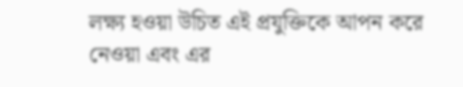লক্ষ্য হওয়া উচিত এই প্রযুক্তিকে আপন করে নেওয়া এবং এর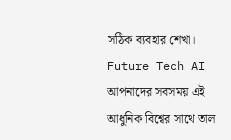সঠিক ব্যবহার শেখা। Future Tech AI আপনাদের সবসময় এই আধুনিক বিশ্বের সাথে তাল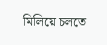মিলিয়ে চলতে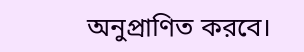অনুপ্রাণিত করবে।